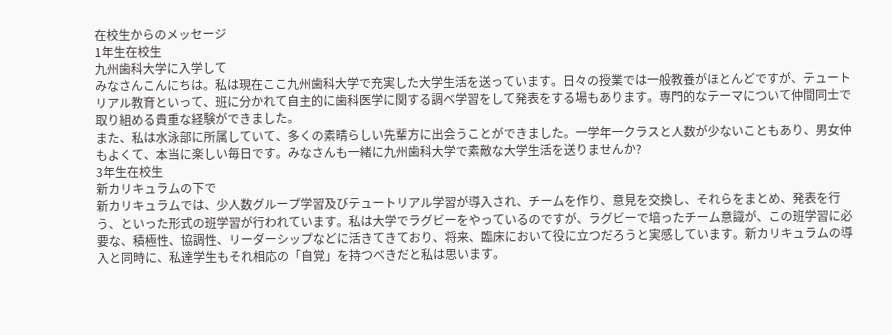在校生からのメッセージ
1年生在校生
九州歯科大学に入学して
みなさんこんにちは。私は現在ここ九州歯科大学で充実した大学生活を送っています。日々の授業では一般教養がほとんどですが、テュートリアル教育といって、班に分かれて自主的に歯科医学に関する調べ学習をして発表をする場もあります。専門的なテーマについて仲間同士で取り組める貴重な経験ができました。
また、私は水泳部に所属していて、多くの素晴らしい先輩方に出会うことができました。一学年一クラスと人数が少ないこともあり、男女仲もよくて、本当に楽しい毎日です。みなさんも一緒に九州歯科大学で素敵な大学生活を送りませんか?
3年生在校生
新カリキュラムの下で
新カリキュラムでは、少人数グループ学習及びテュートリアル学習が導入され、チームを作り、意見を交換し、それらをまとめ、発表を行う、といった形式の班学習が行われています。私は大学でラグビーをやっているのですが、ラグビーで培ったチーム意識が、この班学習に必要な、積極性、協調性、リーダーシップなどに活きてきており、将来、臨床において役に立つだろうと実感しています。新カリキュラムの導入と同時に、私達学生もそれ相応の「自覚」を持つべきだと私は思います。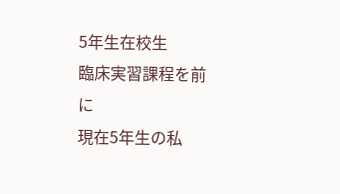5年生在校生
臨床実習課程を前に
現在5年生の私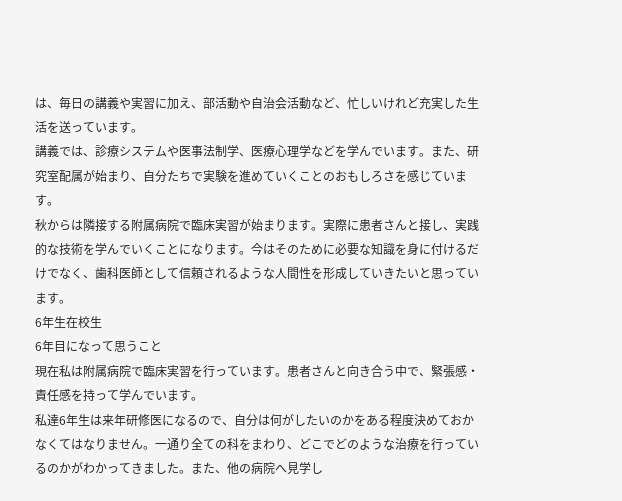は、毎日の講義や実習に加え、部活動や自治会活動など、忙しいけれど充実した生活を送っています。
講義では、診療システムや医事法制学、医療心理学などを学んでいます。また、研究室配属が始まり、自分たちで実験を進めていくことのおもしろさを感じています。
秋からは隣接する附属病院で臨床実習が始まります。実際に患者さんと接し、実践的な技術を学んでいくことになります。今はそのために必要な知識を身に付けるだけでなく、歯科医師として信頼されるような人間性を形成していきたいと思っています。
6年生在校生
6年目になって思うこと
現在私は附属病院で臨床実習を行っています。患者さんと向き合う中で、緊張感・責任感を持って学んでいます。
私達6年生は来年研修医になるので、自分は何がしたいのかをある程度決めておかなくてはなりません。一通り全ての科をまわり、どこでどのような治療を行っているのかがわかってきました。また、他の病院へ見学し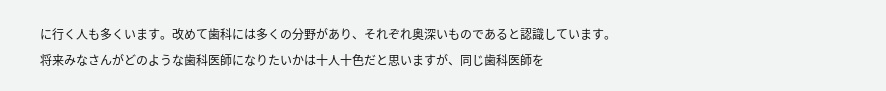に行く人も多くいます。改めて歯科には多くの分野があり、それぞれ奥深いものであると認識しています。
将来みなさんがどのような歯科医師になりたいかは十人十色だと思いますが、同じ歯科医師を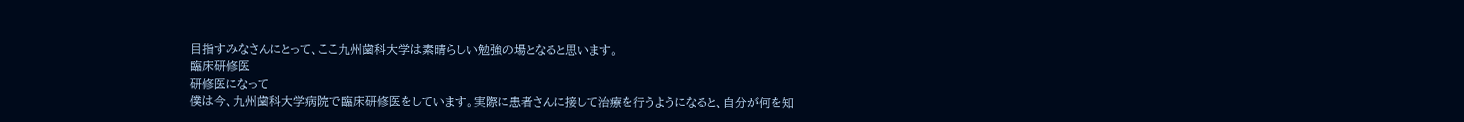目指すみなさんにとって、ここ九州歯科大学は素晴らしい勉強の場となると思います。
臨床研修医
研修医になって
僕は今、九州歯科大学病院で臨床研修医をしています。実際に患者さんに接して治療を行うようになると、自分が何を知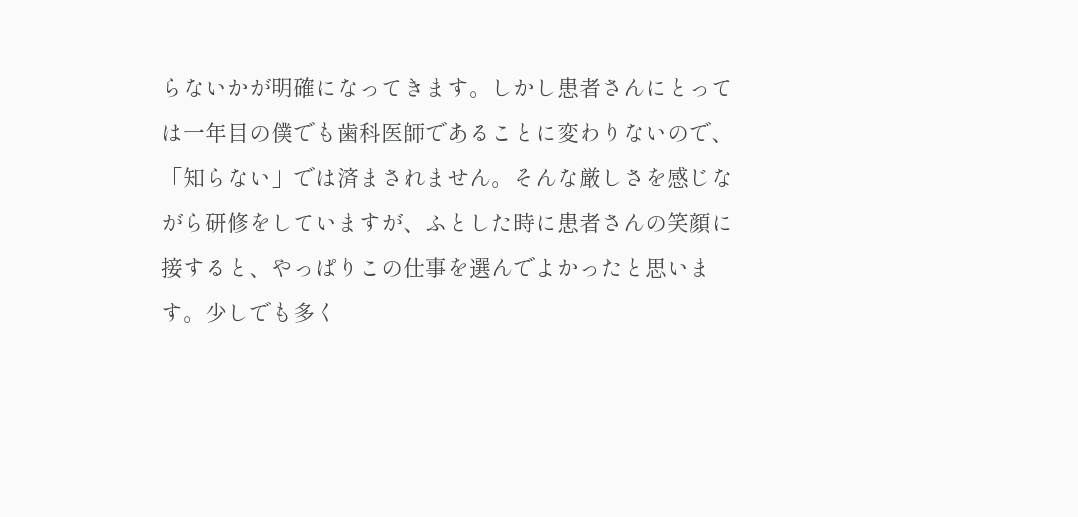らないかが明確になってきます。しかし患者さんにとっては一年目の僕でも歯科医師であることに変わりないので、「知らない」では済まされません。そんな厳しさを感じながら研修をしていますが、ふとした時に患者さんの笑顔に接すると、やっぱりこの仕事を選んでよかったと思います。少しでも多く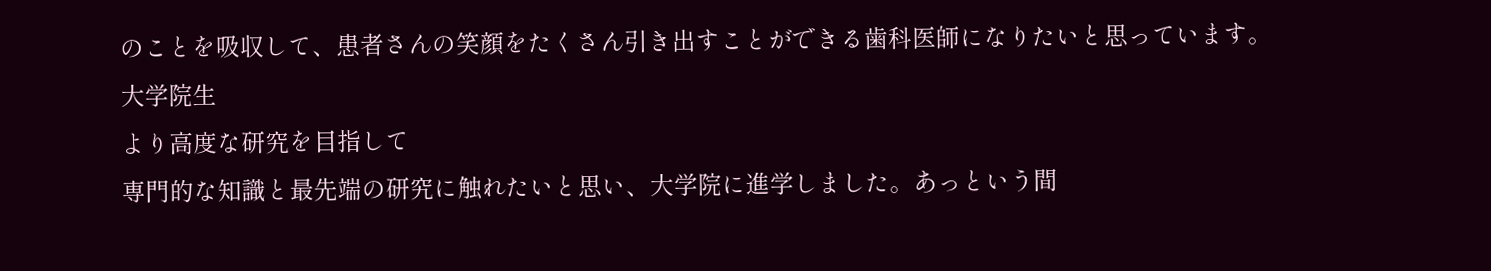のことを吸収して、患者さんの笑顔をたくさん引き出すことができる歯科医師になりたいと思っています。
大学院生
より高度な研究を目指して
専門的な知識と最先端の研究に触れたいと思い、大学院に進学しました。あっという間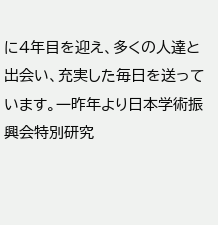に4年目を迎え、多くの人達と出会い、充実した毎日を送っています。一昨年より日本学術振興会特別研究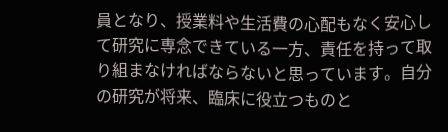員となり、授業料や生活費の心配もなく安心して研究に専念できている一方、責任を持って取り組まなければならないと思っています。自分の研究が将来、臨床に役立つものと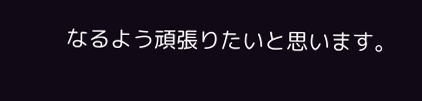なるよう頑張りたいと思います。